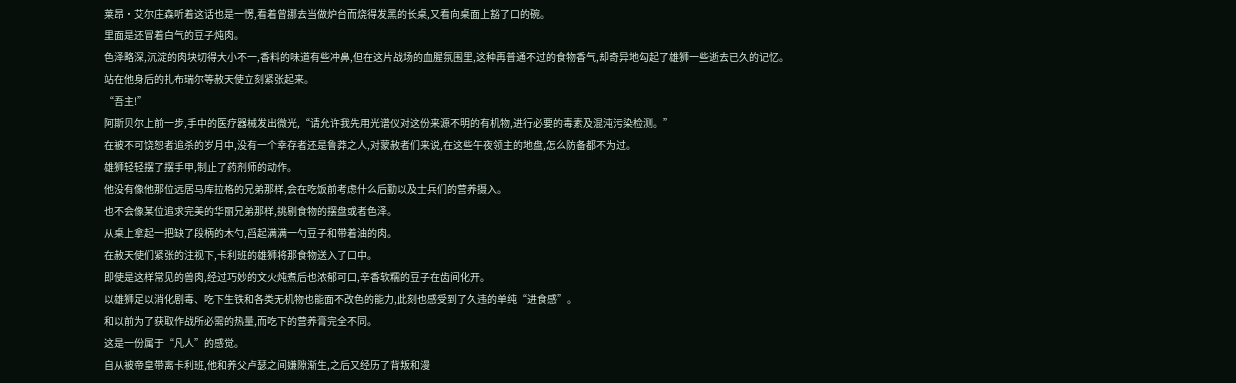莱昂·艾尔庄森听着这话也是一愣,看着曾挪去当做炉台而烧得发黑的长桌,又看向桌面上豁了口的碗。
里面是还冒着白气的豆子炖肉。
色泽略深,沉淀的肉块切得大小不一,香料的味道有些冲鼻,但在这片战场的血腥氛围里,这种再普通不过的食物香气,却奇异地勾起了雄狮一些逝去已久的记忆。
站在他身后的扎布瑞尔等赦天使立刻紧张起来。
“吾主!”
阿斯贝尔上前一步,手中的医疗器械发出微光,“请允许我先用光谱仪对这份来源不明的有机物,进行必要的毒素及混沌污染检测。”
在被不可饶恕者追杀的岁月中,没有一个幸存者还是鲁莽之人,对蒙赦者们来说,在这些午夜领主的地盘,怎么防备都不为过。
雄狮轻轻摆了摆手甲,制止了药剂师的动作。
他没有像他那位远居马库拉格的兄弟那样,会在吃饭前考虑什么后勤以及士兵们的营养摄入。
也不会像某位追求完美的华丽兄弟那样,挑剔食物的摆盘或者色泽。
从桌上拿起一把缺了段柄的木勺,舀起满满一勺豆子和带着油的肉。
在赦天使们紧张的注视下,卡利班的雄狮将那食物送入了口中。
即使是这样常见的兽肉,经过巧妙的文火炖煮后也浓郁可口,辛香软糯的豆子在齿间化开。
以雄狮足以消化剧毒、吃下生铁和各类无机物也能面不改色的能力,此刻也感受到了久违的单纯“进食感”。
和以前为了获取作战所必需的热量,而吃下的营养膏完全不同。
这是一份属于“凡人”的感觉。
自从被帝皇带离卡利班,他和养父卢瑟之间嫌隙渐生,之后又经历了背叛和漫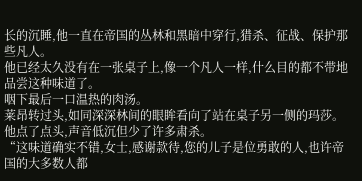长的沉睡,他一直在帝国的丛林和黑暗中穿行,猎杀、征战、保护那些凡人。
他已经太久没有在一张桌子上,像一个凡人一样,什么目的都不带地品尝这种味道了。
咽下最后一口温热的肉汤。
莱昂转过头,如同深深林间的眼眸看向了站在桌子另一侧的玛莎。
他点了点头,声音低沉但少了许多肃杀。
“这味道确实不错,女士,感谢款待,您的儿子是位勇敢的人,也许帝国的大多数人都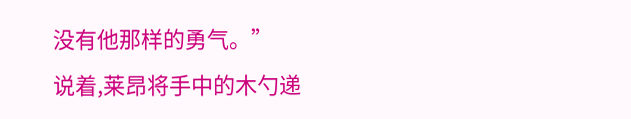没有他那样的勇气。”
说着,莱昂将手中的木勺递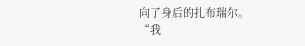向了身后的扎布瑞尔。
“我